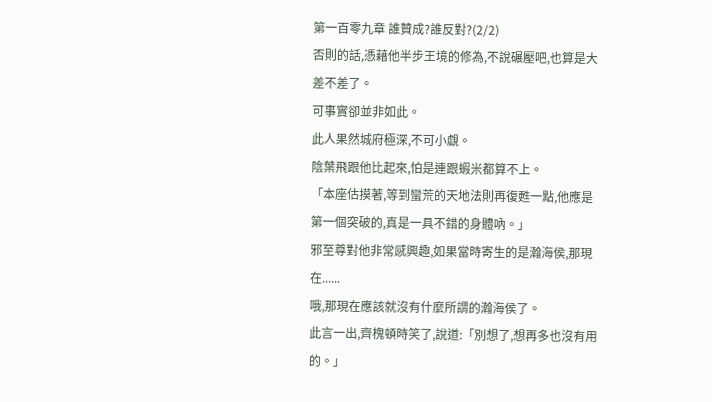第一百零九章 誰贊成?誰反對?(2/2)
否則的話,憑藉他半步王境的修為,不說碾壓吧,也算是大差不差了。
可事實卻並非如此。
此人果然城府極深,不可小覷。
陰葉飛跟他比起來,怕是連跟蝦米都算不上。
「本座估摸著,等到蠻荒的天地法則再復甦一點,他應是第一個突破的,真是一具不錯的身體吶。」
邪至尊對他非常感興趣,如果當時寄生的是瀚海侯,那現在......
哦,那現在應該就沒有什麼所謂的瀚海侯了。
此言一出,齊槐頓時笑了,說道:「別想了,想再多也沒有用的。」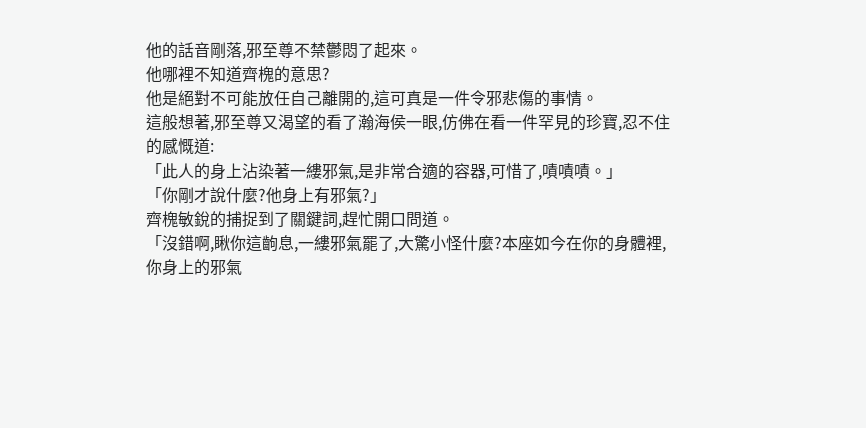他的話音剛落,邪至尊不禁鬱悶了起來。
他哪裡不知道齊槐的意思?
他是絕對不可能放任自己離開的,這可真是一件令邪悲傷的事情。
這般想著,邪至尊又渴望的看了瀚海侯一眼,仿佛在看一件罕見的珍寶,忍不住的感慨道:
「此人的身上沾染著一縷邪氣,是非常合適的容器,可惜了,嘖嘖嘖。」
「你剛才說什麼?他身上有邪氣?」
齊槐敏銳的捕捉到了關鍵詞,趕忙開口問道。
「沒錯啊,瞅你這齣息,一縷邪氣罷了,大驚小怪什麼?本座如今在你的身體裡,你身上的邪氣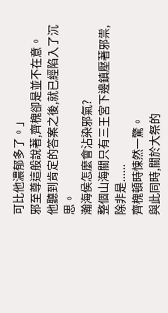可比他濃郁多了。」
邪至尊這般說著,齊槐卻是並不在意。
他聽到肯定的答案之後,就已經陷入了沉思。
瀚海侯怎麼會沾染邪氣?
整個山海關只有三王宮下邊鎮壓著邪祟,除非是......
齊槐頓時悚然一驚。
與此同時,關於大祭的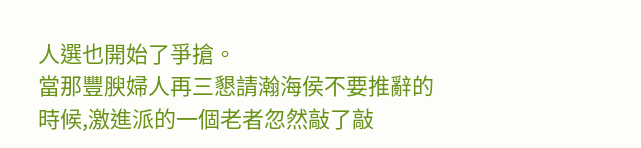人選也開始了爭搶。
當那豐腴婦人再三懇請瀚海侯不要推辭的時候,激進派的一個老者忽然敲了敲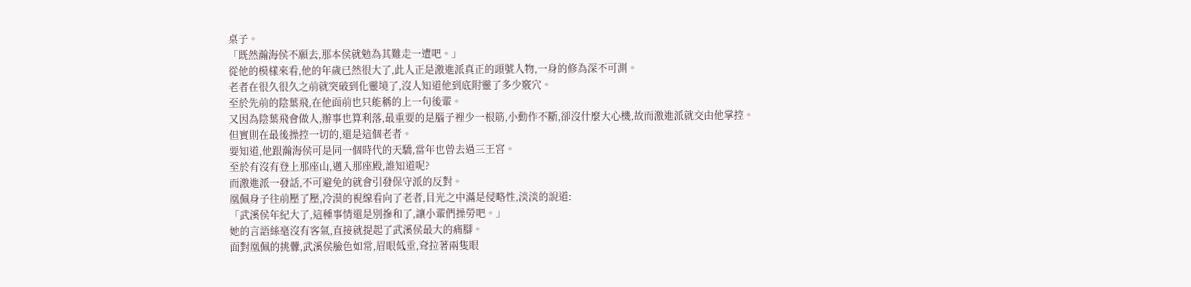桌子。
「既然瀚海侯不願去,那本侯就勉為其難走一遭吧。」
從他的模樣來看,他的年歲已然很大了,此人正是激進派真正的頭號人物,一身的修為深不可測。
老者在很久很久之前就突破到化靈境了,沒人知道他到底附靈了多少竅穴。
至於先前的陰葉飛,在他面前也只能稱的上一句後輩。
又因為陰葉飛會做人,辦事也算利落,最重要的是腦子裡少一根筋,小動作不斷,卻沒什麼大心機,故而激進派就交由他掌控。
但實則在最後操控一切的,還是這個老者。
要知道,他跟瀚海侯可是同一個時代的天驕,當年也曾去過三王宮。
至於有沒有登上那座山,邁入那座殿,誰知道呢?
而激進派一發話,不可避免的就會引發保守派的反對。
凰佩身子往前壓了壓,冷漠的視線看向了老者,目光之中滿是侵略性,淡淡的說道:
「武溪侯年紀大了,這種事情還是別摻和了,讓小輩們操勞吧。」
她的言語絲毫沒有客氣,直接就提起了武溪侯最大的痛腳。
面對凰佩的挑釁,武溪侯臉色如常,眉眼低垂,耷拉著兩隻眼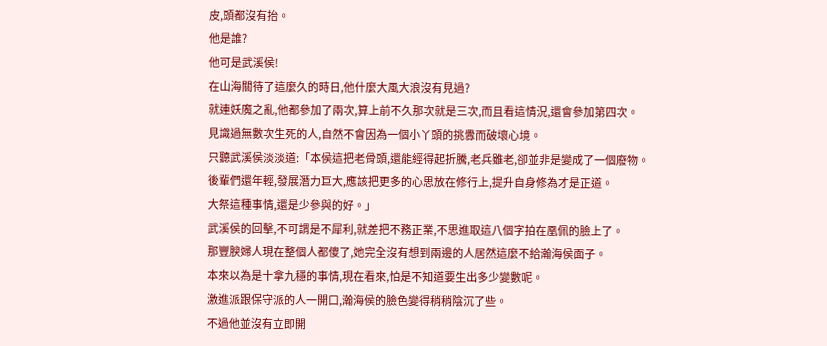皮,頭都沒有抬。
他是誰?
他可是武溪侯!
在山海關待了這麼久的時日,他什麼大風大浪沒有見過?
就連妖魔之亂,他都參加了兩次,算上前不久那次就是三次,而且看這情況,還會參加第四次。
見識過無數次生死的人,自然不會因為一個小丫頭的挑釁而破壞心境。
只聽武溪侯淡淡道:「本侯這把老骨頭,還能經得起折騰,老兵雖老,卻並非是變成了一個廢物。
後輩們還年輕,發展潛力巨大,應該把更多的心思放在修行上,提升自身修為才是正道。
大祭這種事情,還是少參與的好。」
武溪侯的回擊,不可謂是不犀利,就差把不務正業,不思進取這八個字拍在凰佩的臉上了。
那豐腴婦人現在整個人都傻了,她完全沒有想到兩邊的人居然這麼不給瀚海侯面子。
本來以為是十拿九穩的事情,現在看來,怕是不知道要生出多少變數呢。
激進派跟保守派的人一開口,瀚海侯的臉色變得稍稍陰沉了些。
不過他並沒有立即開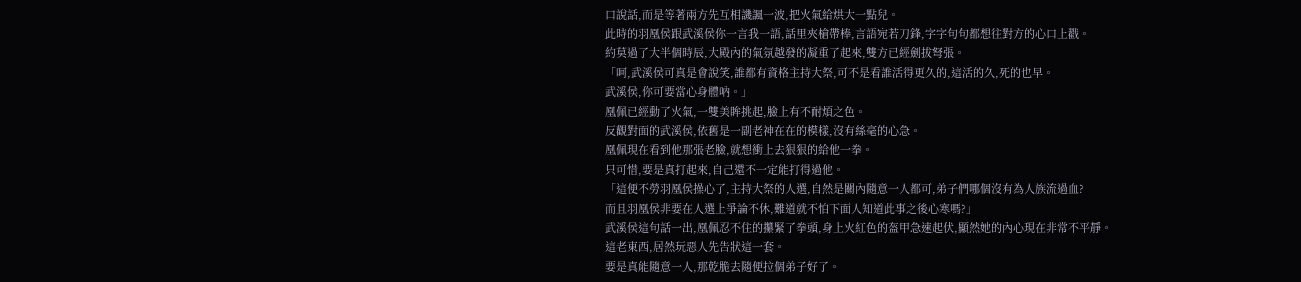口說話,而是等著兩方先互相譏諷一波,把火氣給烘大一點兒。
此時的羽凰侯跟武溪侯你一言我一語,話里夾槍帶棒,言語宛若刀鋒,字字句句都想往對方的心口上戳。
約莫過了大半個時辰,大殿內的氣氛越發的凝重了起來,雙方已經劍拔弩張。
「呵,武溪侯可真是會說笑,誰都有資格主持大祭,可不是看誰活得更久的,這活的久,死的也早。
武溪侯,你可要當心身體吶。」
凰佩已經動了火氣,一雙美眸挑起,臉上有不耐煩之色。
反觀對面的武溪侯,依舊是一副老神在在的模樣,沒有絲毫的心急。
凰佩現在看到他那張老臉,就想衝上去狠狠的給他一拳。
只可惜,要是真打起來,自己還不一定能打得過他。
「這便不勞羽凰侯操心了,主持大祭的人選,自然是關內隨意一人都可,弟子們哪個沒有為人族流過血?
而且羽凰侯非要在人選上爭論不休,難道就不怕下面人知道此事之後心寒嗎?」
武溪侯這句話一出,凰佩忍不住的攥緊了拳頭,身上火紅色的盔甲急速起伏,顯然她的內心現在非常不平靜。
這老東西,居然玩惡人先告狀這一套。
要是真能隨意一人,那乾脆去隨便拉個弟子好了。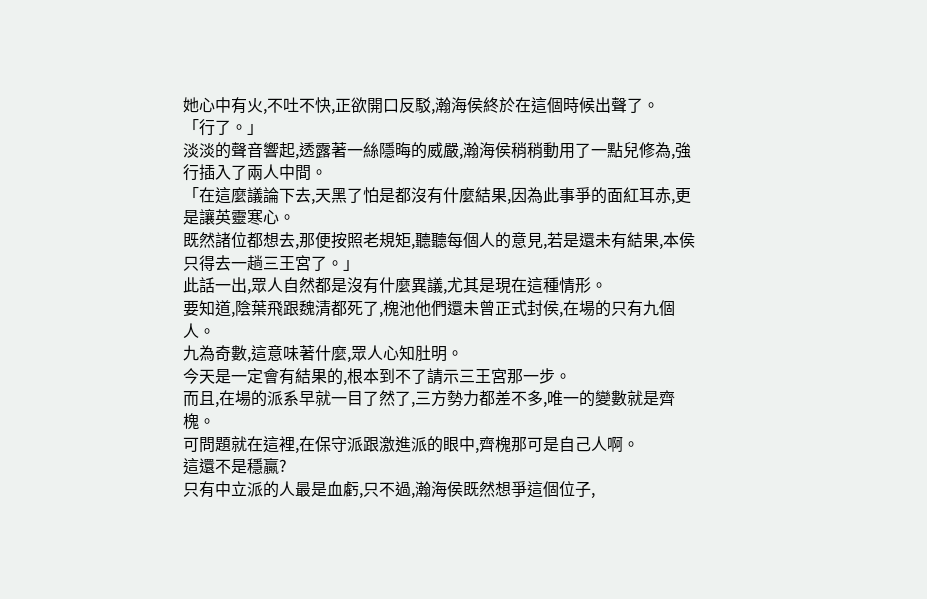她心中有火,不吐不快,正欲開口反駁,瀚海侯終於在這個時候出聲了。
「行了。」
淡淡的聲音響起,透露著一絲隱晦的威嚴,瀚海侯稍稍動用了一點兒修為,強行插入了兩人中間。
「在這麼議論下去,天黑了怕是都沒有什麼結果,因為此事爭的面紅耳赤,更是讓英靈寒心。
既然諸位都想去,那便按照老規矩,聽聽每個人的意見,若是還未有結果,本侯只得去一趟三王宮了。」
此話一出,眾人自然都是沒有什麼異議,尤其是現在這種情形。
要知道,陰葉飛跟魏清都死了,槐池他們還未曾正式封侯,在場的只有九個人。
九為奇數,這意味著什麼,眾人心知肚明。
今天是一定會有結果的,根本到不了請示三王宮那一步。
而且,在場的派系早就一目了然了,三方勢力都差不多,唯一的變數就是齊槐。
可問題就在這裡,在保守派跟激進派的眼中,齊槐那可是自己人啊。
這還不是穩贏?
只有中立派的人最是血虧,只不過,瀚海侯既然想爭這個位子,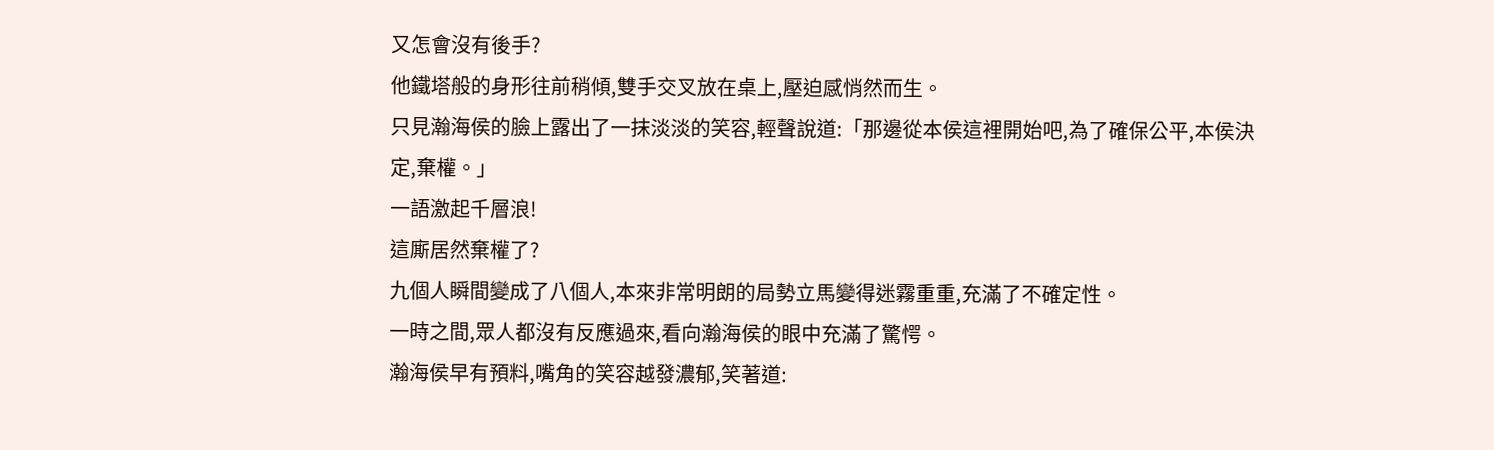又怎會沒有後手?
他鐵塔般的身形往前稍傾,雙手交叉放在桌上,壓迫感悄然而生。
只見瀚海侯的臉上露出了一抹淡淡的笑容,輕聲說道:「那邊從本侯這裡開始吧,為了確保公平,本侯決定,棄權。」
一語激起千層浪!
這廝居然棄權了?
九個人瞬間變成了八個人,本來非常明朗的局勢立馬變得迷霧重重,充滿了不確定性。
一時之間,眾人都沒有反應過來,看向瀚海侯的眼中充滿了驚愕。
瀚海侯早有預料,嘴角的笑容越發濃郁,笑著道: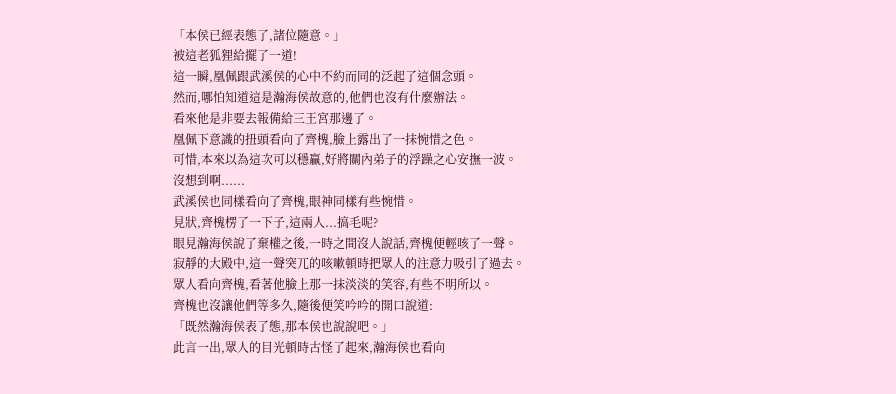「本侯已經表態了,諸位隨意。」
被這老狐狸給擺了一道!
這一瞬,凰佩跟武溪侯的心中不約而同的泛起了這個念頭。
然而,哪怕知道這是瀚海侯故意的,他們也沒有什麼辦法。
看來他是非要去報備給三王宮那邊了。
凰佩下意識的扭頭看向了齊槐,臉上露出了一抹惋惜之色。
可惜,本來以為這次可以穩贏,好將關內弟子的浮躁之心安撫一波。
沒想到啊......
武溪侯也同樣看向了齊槐,眼神同樣有些惋惜。
見狀,齊槐楞了一下子,這兩人...搞毛呢?
眼見瀚海侯說了棄權之後,一時之間沒人說話,齊槐便輕咳了一聲。
寂靜的大殿中,這一聲突兀的咳嗽頓時把眾人的注意力吸引了過去。
眾人看向齊槐,看著他臉上那一抹淡淡的笑容,有些不明所以。
齊槐也沒讓他們等多久,隨後便笑吟吟的開口說道:
「既然瀚海侯表了態,那本侯也說說吧。」
此言一出,眾人的目光頓時古怪了起來,瀚海侯也看向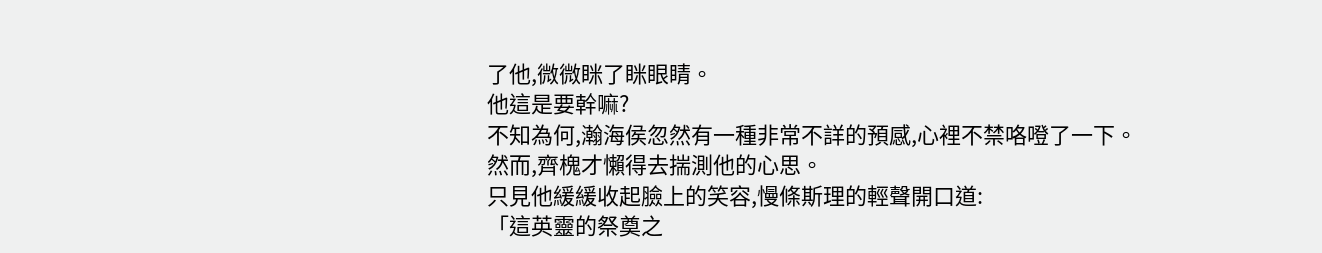了他,微微眯了眯眼睛。
他這是要幹嘛?
不知為何,瀚海侯忽然有一種非常不詳的預感,心裡不禁咯噔了一下。
然而,齊槐才懶得去揣測他的心思。
只見他緩緩收起臉上的笑容,慢條斯理的輕聲開口道:
「這英靈的祭奠之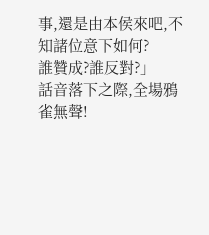事,還是由本侯來吧,不知諸位意下如何?
誰贊成?誰反對?」
話音落下之際,全場鴉雀無聲!